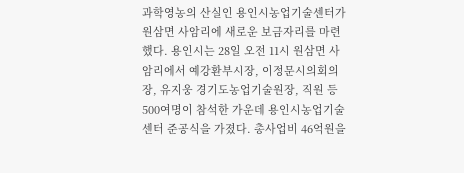과학영농의 산실인 용인시농업기술센터가 원삼면 사암리에 새로운 보금자리를 마련했다. 용인시는 28일 오전 11시 원삼면 사암리에서 예강환부시장, 이정문시의회의장, 유지웅 경기도농업기술원장, 직원 등 500여명이 참석한 가운데 용인시농업기술센터 준공식을 가졌다. 총사업비 46억원을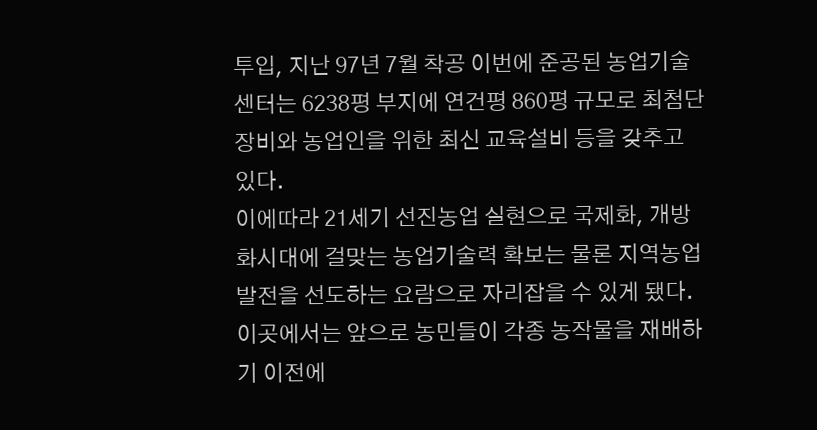투입, 지난 97년 7월 착공 이번에 준공된 농업기술센터는 6238평 부지에 연건평 860평 규모로 최첨단 장비와 농업인을 위한 최신 교육설비 등을 갖추고 있다.
이에따라 21세기 선진농업 실현으로 국제화, 개방화시대에 걸맞는 농업기술력 확보는 물론 지역농업 발전을 선도하는 요람으로 자리잡을 수 있게 됐다. 이곳에서는 앞으로 농민들이 각종 농작물을 재배하기 이전에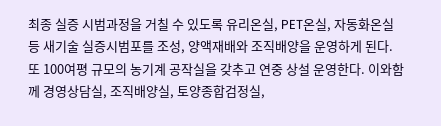최종 실증 시범과정을 거칠 수 있도록 유리온실, PET온실, 자동화온실 등 새기술 실증시범포를 조성, 양액재배와 조직배양을 운영하게 된다.
또 100여평 규모의 농기계 공작실을 갖추고 연중 상설 운영한다. 이와함께 경영상담실, 조직배양실, 토양종합검정실,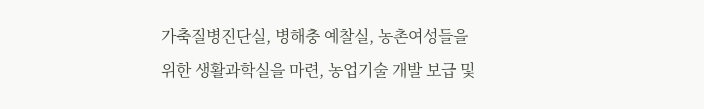가축질병진단실, 병해충 예찰실, 농촌여성들을 위한 생활과학실을 마련, 농업기술 개발 보급 및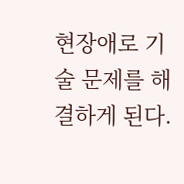현장애로 기술 문제를 해결하게 된다.